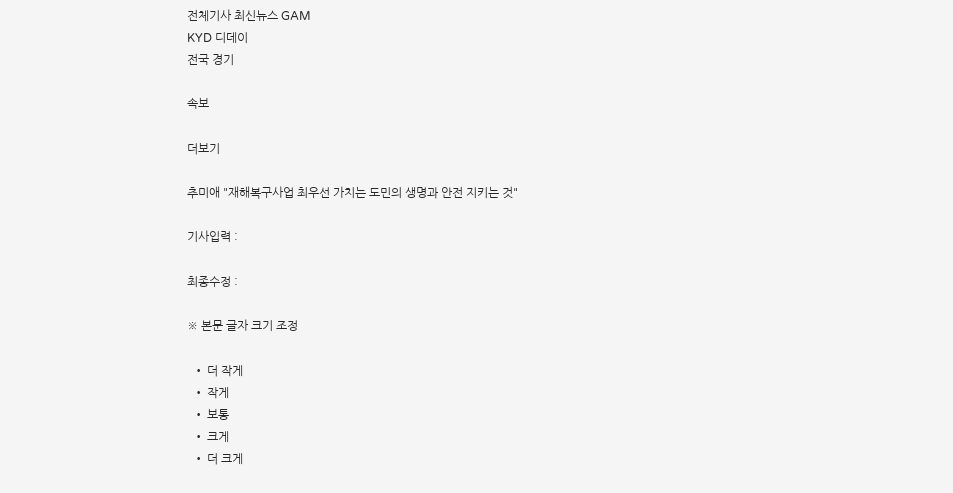전체기사 최신뉴스 GAM
KYD 디데이
전국 경기

속보

더보기

추미애 "재해복구사업 최우선 가치는 도민의 생명과 안전 지키는 것"

기사입력 :

최종수정 :

※ 본문 글자 크기 조정

  • 더 작게
  • 작게
  • 보통
  • 크게
  • 더 크게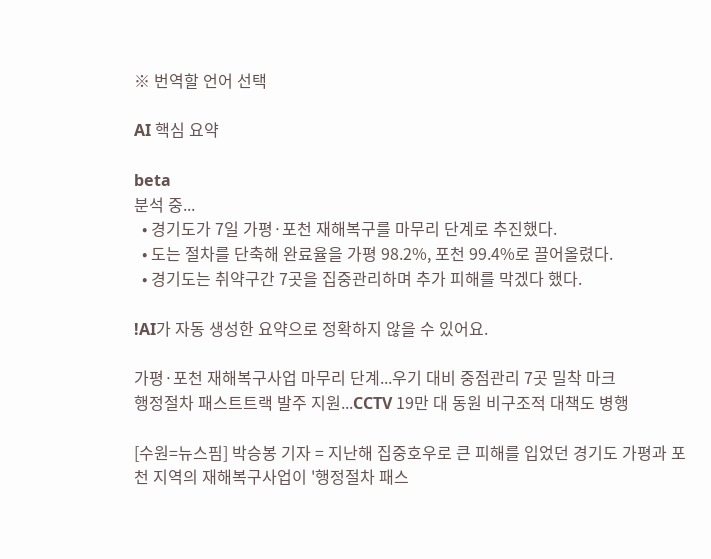※ 번역할 언어 선택

AI 핵심 요약

beta
분석 중...
  • 경기도가 7일 가평·포천 재해복구를 마무리 단계로 추진했다.
  • 도는 절차를 단축해 완료율을 가평 98.2%, 포천 99.4%로 끌어올렸다.
  • 경기도는 취약구간 7곳을 집중관리하며 추가 피해를 막겠다 했다.

!AI가 자동 생성한 요약으로 정확하지 않을 수 있어요.

가평·포천 재해복구사업 마무리 단계...우기 대비 중점관리 7곳 밀착 마크
행정절차 패스트트랙 발주 지원...CCTV 19만 대 동원 비구조적 대책도 병행

[수원=뉴스핌] 박승봉 기자 = 지난해 집중호우로 큰 피해를 입었던 경기도 가평과 포천 지역의 재해복구사업이 '행정절차 패스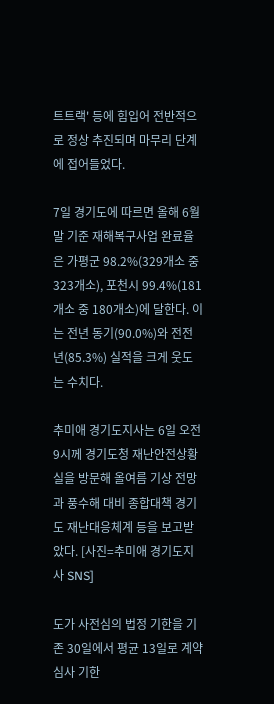트트랙' 등에 힘입어 전반적으로 정상 추진되며 마무리 단계에 접어들었다.

7일 경기도에 따르면 올해 6월 말 기준 재해복구사업 완료율은 가평군 98.2%(329개소 중 323개소), 포천시 99.4%(181개소 중 180개소)에 달한다. 이는 전년 동기(90.0%)와 전전년(85.3%) 실적을 크게 웃도는 수치다.

추미애 경기도지사는 6일 오전 9시께 경기도청 재난안전상황실을 방문해 올여름 기상 전망과 풍수해 대비 종합대책 경기도 재난대응체계 등을 보고받았다. [사진=추미애 경기도지사 SNS]

도가 사전심의 법정 기한을 기존 30일에서 평균 13일로 계약심사 기한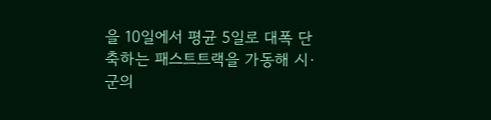을 10일에서 평균 5일로 대폭 단축하는 패스트트랙을 가동해 시·군의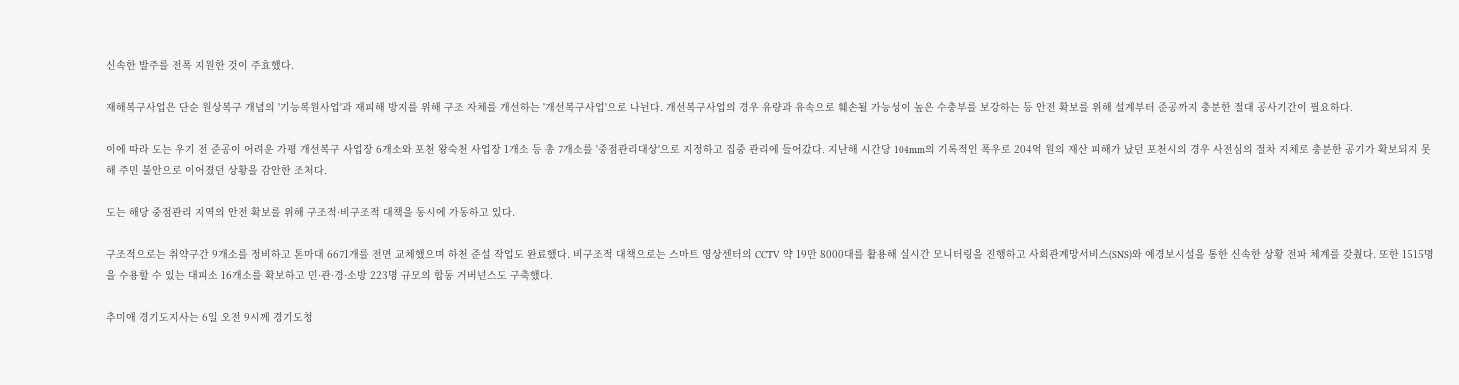신속한 발주를 전폭 지원한 것이 주효했다.

재해복구사업은 단순 원상복구 개념의 '기능복원사업'과 재피해 방지를 위해 구조 자체를 개선하는 '개선복구사업'으로 나뉜다. 개선복구사업의 경우 유량과 유속으로 훼손될 가능성이 높은 수충부를 보강하는 등 안전 확보를 위해 설계부터 준공까지 충분한 절대 공사기간이 필요하다.

이에 따라 도는 우기 전 준공이 어려운 가평 개선복구 사업장 6개소와 포천 왕숙천 사업장 1개소 등 총 7개소를 '중점관리대상'으로 지정하고 집중 관리에 들어갔다. 지난해 시간당 104mm의 기록적인 폭우로 204억 원의 재산 피해가 났던 포천시의 경우 사전심의 절차 지체로 충분한 공기가 확보되지 못해 주민 불안으로 이어졌던 상황을 감안한 조처다.

도는 해당 중점관리 지역의 안전 확보를 위해 구조적·비구조적 대책을 동시에 가동하고 있다.

구조적으로는 취약구간 9개소를 정비하고 톤마대 6671개를 전면 교체했으며 하천 준설 작업도 완료했다. 비구조적 대책으로는 스마트 영상센터의 CCTV 약 19만 8000대를 활용해 실시간 모니터링을 진행하고 사회관계망서비스(SNS)와 예경보시설을 통한 신속한 상황 전파 체계를 갖췄다. 또한 1515명을 수용할 수 있는 대피소 16개소를 확보하고 민·관·경·소방 223명 규모의 합동 거버넌스도 구축했다.

추미애 경기도지사는 6일 오전 9시께 경기도청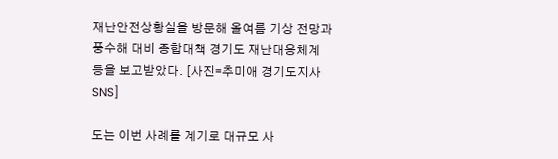재난안전상황실을 방문해 올여름 기상 전망과 풍수해 대비 종합대책 경기도 재난대응체계 등을 보고받았다. [사진=추미애 경기도지사 SNS]

도는 이번 사례를 계기로 대규모 사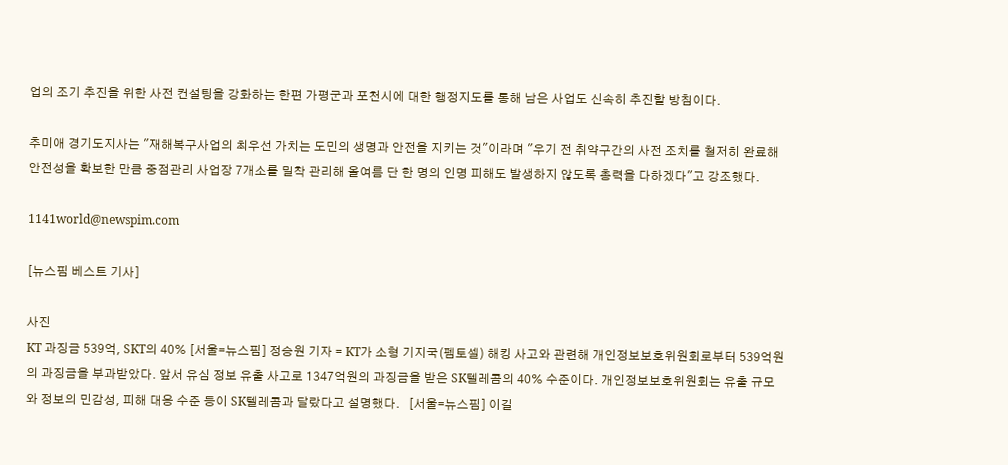업의 조기 추진을 위한 사전 컨설팅을 강화하는 한편 가평군과 포천시에 대한 행정지도를 통해 남은 사업도 신속히 추진할 방침이다.

추미애 경기도지사는 "재해복구사업의 최우선 가치는 도민의 생명과 안전을 지키는 것"이라며 "우기 전 취약구간의 사전 조치를 철저히 완료해 안전성을 확보한 만큼 중점관리 사업장 7개소를 밀착 관리해 올여름 단 한 명의 인명 피해도 발생하지 않도록 총력을 다하겠다"고 강조했다.

1141world@newspim.com

[뉴스핌 베스트 기사]

사진
KT 과징금 539억, SKT의 40% [서울=뉴스핌] 정승원 기자 = KT가 소형 기지국(펨토셀) 해킹 사고와 관련해 개인정보보호위원회로부터 539억원의 과징금을 부과받았다. 앞서 유심 정보 유출 사고로 1347억원의 과징금을 받은 SK텔레콤의 40% 수준이다. 개인정보보호위원회는 유출 규모와 정보의 민감성, 피해 대응 수준 등이 SK텔레콤과 달랐다고 설명했다.   [서울=뉴스핌] 이길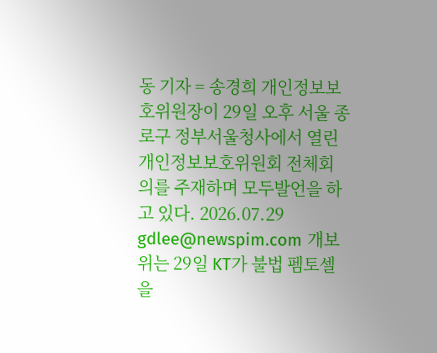동 기자 = 송경희 개인정보보호위원장이 29일 오후 서울 종로구 정부서울청사에서 열린 개인정보보호위원회 전체회의를 주재하며 모두발언을 하고 있다. 2026.07.29 gdlee@newspim.com 개보위는 29일 KT가 불법 펨토셀을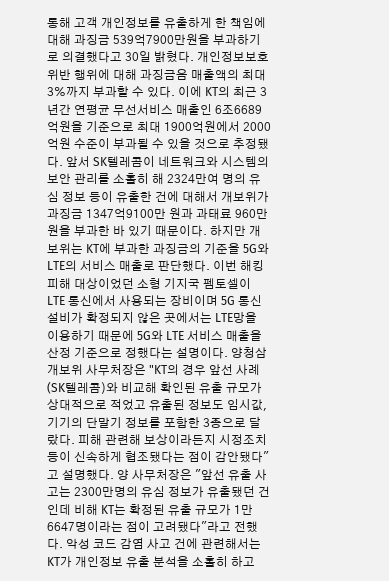통해 고객 개인정보를 유출하게 한 책임에 대해 과징금 539억7900만원을 부과하기로 의결했다고 30일 밝혔다. 개인정보보호 위반 행위에 대해 과징금음 매출액의 최대 3%까지 부과할 수 있다. 이에 KT의 최근 3년간 연평균 무선서비스 매출인 6조6689억원을 기준으로 최대 1900억원에서 2000억원 수준이 부과될 수 있을 것으로 추정됐다. 앞서 SK텔레콤이 네트워크와 시스템의 보안 관리를 소홀히 해 2324만여 명의 유심 정보 등이 유출한 건에 대해서 개보위가 과징금 1347억9100만 원과 과태료 960만원을 부과한 바 있기 때문이다. 하지만 개보위는 KT에 부과한 과징금의 기준을 5G와 LTE의 서비스 매출로 판단했다. 이번 해킹 피해 대상이었던 소형 기지국 펨토셀이 LTE 통신에서 사용되는 장비이며 5G 통신 설비가 확정되지 않은 곳에서는 LTE망을 이용하기 때문에 5G와 LTE 서비스 매출을 산정 기준으로 정했다는 설명이다. 양청삼 개보위 사무처장은 "KT의 경우 앞선 사례(SK텔레콤)와 비교해 확인된 유출 규모가 상대적으로 적었고 유출된 정보도 임시값, 기기의 단말기 정보를 포함한 3종으로 달랐다. 피해 관련해 보상이라든지 시정조치 등이 신속하게 협조됐다는 점이 감안됐다"고 설명했다. 양 사무처장은 "앞선 유출 사고는 2300만명의 유심 정보가 유출됐던 건인데 비해 KT는 확정된 유출 규모가 1만6647명이라는 점이 고려됐다"라고 전했다. 악성 코드 감염 사고 건에 관련해서는 KT가 개인정보 유출 분석을 소홀히 하고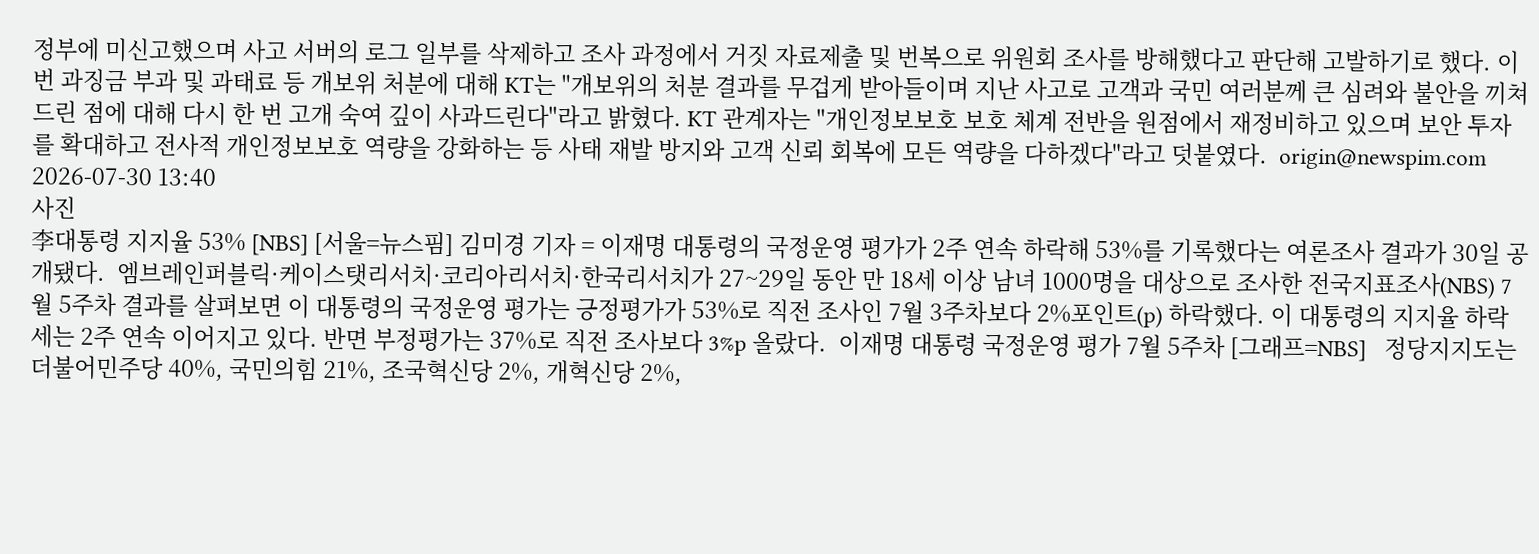정부에 미신고했으며 사고 서버의 로그 일부를 삭제하고 조사 과정에서 거짓 자료제출 및 번복으로 위원회 조사를 방해했다고 판단해 고발하기로 했다. 이번 과징금 부과 및 과태료 등 개보위 처분에 대해 KT는 "개보위의 처분 결과를 무겁게 받아들이며 지난 사고로 고객과 국민 여러분께 큰 심려와 불안을 끼쳐드린 점에 대해 다시 한 번 고개 숙여 깊이 사과드린다"라고 밝혔다. KT 관계자는 "개인정보보호 보호 체계 전반을 원점에서 재정비하고 있으며 보안 투자를 확대하고 전사적 개인정보보호 역량을 강화하는 등 사태 재발 방지와 고객 신뢰 회복에 모든 역량을 다하겠다"라고 덧붙였다.  origin@newspim.com 2026-07-30 13:40
사진
李대통령 지지율 53% [NBS] [서울=뉴스핌] 김미경 기자 = 이재명 대통령의 국정운영 평가가 2주 연속 하락해 53%를 기록했다는 여론조사 결과가 30일 공개됐다.  엠브레인퍼블릭·케이스탯리서치·코리아리서치·한국리서치가 27~29일 동안 만 18세 이상 남녀 1000명을 대상으로 조사한 전국지표조사(NBS) 7월 5주차 결과를 살펴보면 이 대통령의 국정운영 평가는 긍정평가가 53%로 직전 조사인 7월 3주차보다 2%포인트(p) 하락했다. 이 대통령의 지지율 하락세는 2주 연속 이어지고 있다. 반면 부정평가는 37%로 직전 조사보다 3%p 올랐다.  이재명 대통령 국정운영 평가 7월 5주차 [그래프=NBS]   정당지지도는 더불어민주당 40%, 국민의힘 21%, 조국혁신당 2%, 개혁신당 2%,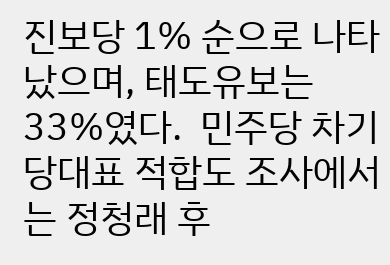진보당 1% 순으로 나타났으며, 태도유보는 33%였다.  민주당 차기 당대표 적합도 조사에서는 정청래 후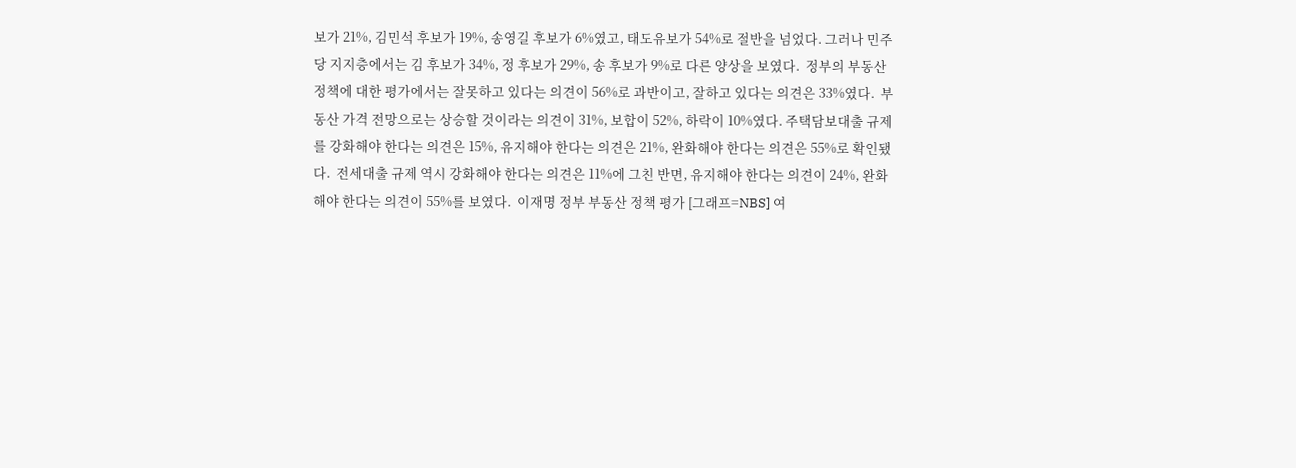보가 21%, 김민석 후보가 19%, 송영길 후보가 6%였고, 태도유보가 54%로 절반을 넘었다. 그러나 민주당 지지층에서는 김 후보가 34%, 정 후보가 29%, 송 후보가 9%로 다른 양상을 보였다.  정부의 부동산 정책에 대한 평가에서는 잘못하고 있다는 의견이 56%로 과반이고, 잘하고 있다는 의견은 33%였다.  부동산 가격 전망으로는 상승할 것이라는 의견이 31%, 보합이 52%, 하락이 10%였다. 주택담보대출 규제를 강화해야 한다는 의견은 15%, 유지해야 한다는 의견은 21%, 완화해야 한다는 의견은 55%로 확인됐다.  전세대출 규제 역시 강화해야 한다는 의견은 11%에 그친 반면, 유지해야 한다는 의견이 24%, 완화해야 한다는 의견이 55%를 보였다.  이재명 정부 부동산 정책 평가 [그래프=NBS] 여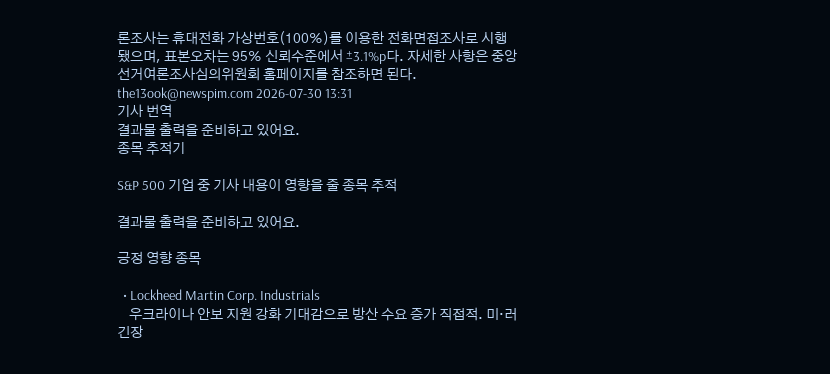론조사는 휴대전화 가상번호(100%)를 이용한 전화면접조사로 시행됐으며, 표본오차는 95% 신뢰수준에서 ±3.1%p다. 자세한 사항은 중앙선거여론조사심의위원회 홈페이지를 참조하면 된다.  the13ook@newspim.com 2026-07-30 13:31
기사 번역
결과물 출력을 준비하고 있어요.
종목 추적기

S&P 500 기업 중 기사 내용이 영향을 줄 종목 추적

결과물 출력을 준비하고 있어요.

긍정 영향 종목

  • Lockheed Martin Corp. Industrials
    우크라이나 안보 지원 강화 기대감으로 방산 수요 증가 직접적. 미·러 긴장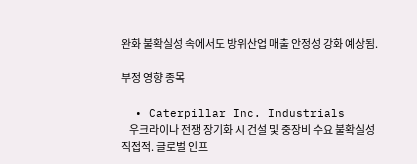완화 불확실성 속에서도 방위산업 매출 안정성 강화 예상됨.

부정 영향 종목

  • Caterpillar Inc. Industrials
    우크라이나 전쟁 장기화 시 건설 및 중장비 수요 불확실성 직접적. 글로벌 인프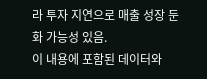라 투자 지연으로 매출 성장 둔화 가능성 있음.
이 내용에 포함된 데이터와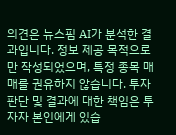의견은 뉴스핌 AI가 분석한 결과입니다. 정보 제공 목적으로만 작성되었으며, 특정 종목 매매를 권유하지 않습니다. 투자 판단 및 결과에 대한 책임은 투자자 본인에게 있습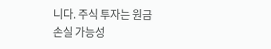니다. 주식 투자는 원금 손실 가능성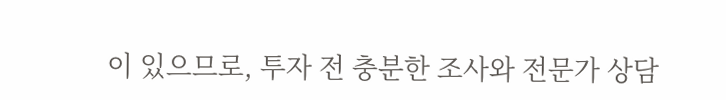이 있으므로, 투자 전 충분한 조사와 전문가 상담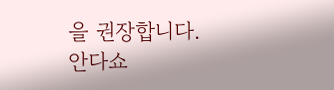을 권장합니다.
안다쇼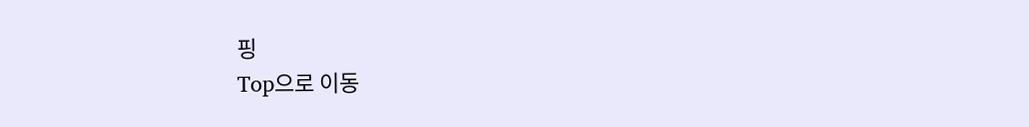핑
Top으로 이동